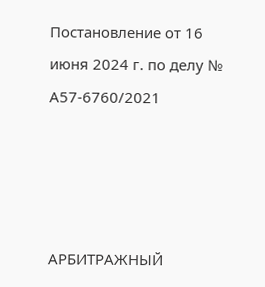Постановление от 16 июня 2024 г. по делу № А57-6760/2021




АРБИТРАЖНЫЙ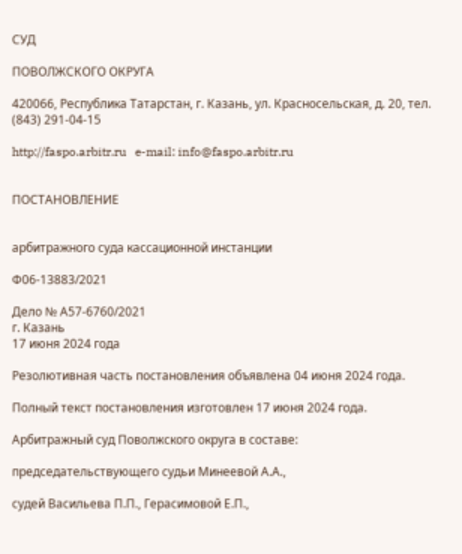СУД

ПОВОЛЖСКОГО ОКРУГА

420066, Республика Татарстан, г. Казань, ул. Красносельская, д. 20, тел. (843) 291-04-15

http://faspo.arbitr.ru   e-mail: info@faspo.arbitr.ru


ПОСТАНОВЛЕНИЕ


арбитражного суда кассационной инстанции

Ф06-13883/2021

Дело № А57-6760/2021
г. Казань
17 июня 2024 года

Резолютивная часть постановления объявлена 04 июня 2024 года.

Полный текст постановления изготовлен 17 июня 2024 года.

Арбитражный суд Поволжского округа в составе:

председательствующего судьи Минеевой А.А.,

судей Васильева П.П., Герасимовой Е.П.,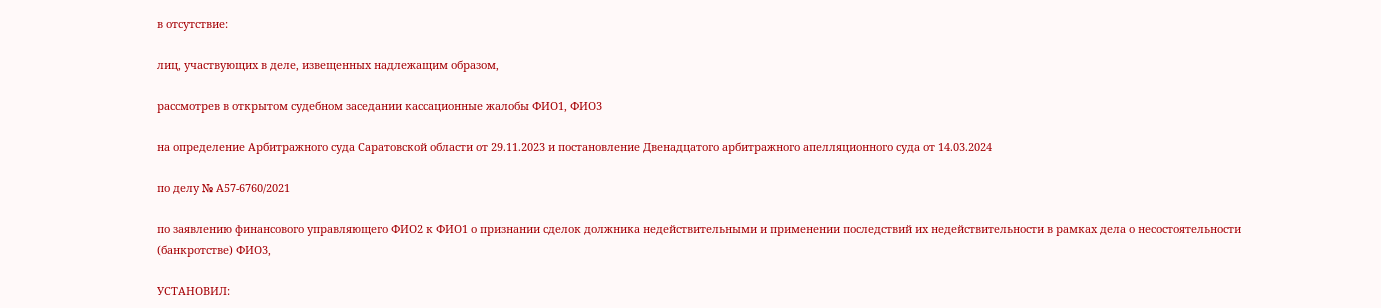в отсутствие:

лиц, участвующих в деле, извещенных надлежащим образом,

рассмотрев в открытом судебном заседании кассационные жалобы ФИО1, ФИО3

на определение Арбитражного суда Саратовской области от 29.11.2023 и постановление Двенадцатого арбитражного апелляционного суда от 14.03.2024

по делу № А57-6760/2021

по заявлению финансового управляющего ФИО2 к ФИО1 о признании сделок должника недействительными и применении последствий их недействительности в рамках дела о несостоятельности (банкротстве) ФИО3,

УСТАНОВИЛ: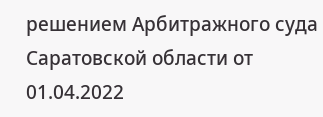решением Арбитражного суда Саратовской области от 01.04.2022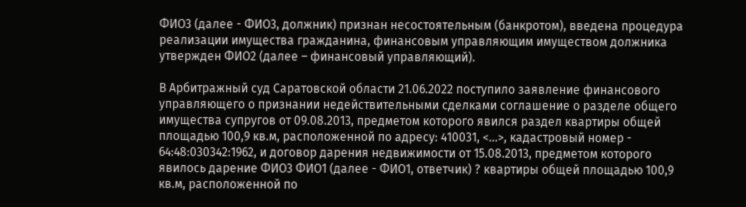ФИО3 (далее - ФИО3, должник) признан несостоятельным (банкротом), введена процедура реализации имущества гражданина, финансовым управляющим имуществом должника утвержден ФИО2 (далее – финансовый управляющий).

В Арбитражный суд Саратовской области 21.06.2022 поступило заявление финансового управляющего о признании недействительными сделками соглашение о разделе общего имущества супругов от 09.08.2013, предметом которого явился раздел квартиры общей площадью 100,9 кв.м, расположенной по адресу: 410031, <...>, кадастровый номер - 64:48:030342:1962, и договор дарения недвижимости от 15.08.2013, предметом которого явилось дарение ФИО3 ФИО1 (далее - ФИО1, ответчик) ? квартиры общей площадью 100,9 кв.м, расположенной по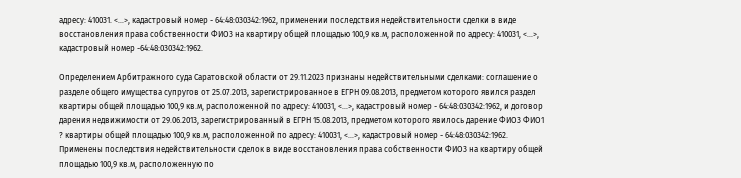адресу: 410031. <...>, кадастровый номер - 64:48:030342:1962, применении последствия недействительности сделки в виде восстановления права собственности ФИО3 на квартиру общей площадью 100,9 кв.м, расположенной по адресу: 410031, <...>, кадастровый номер -64:48:030342:1962.

Определением Арбитражного суда Саратовской области от 29.11.2023 признаны недействительными сделками: соглашение о разделе общего имущества супругов от 25.07.2013, зарегистрированное в ЕГРН 09.08.2013, предметом которого явился раздел квартиры общей площадью 100,9 кв.м, расположенной по адресу: 410031, <...>, кадастровый номер - 64:48:030342:1962, и договор дарения недвижимости от 29.06.2013, зарегистрированный в ЕГРН 15.08.2013, предметом которого явилось дарение ФИО3 ФИО1 ? квартиры общей площадью 100,9 кв.м, расположенной по адресу: 410031, <...>, кадастровый номер - 64:48:030342:1962. Применены последствия недействительности сделок в виде восстановления права собственности ФИО3 на квартиру общей площадью 100,9 кв.м, расположенную по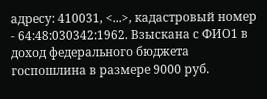адресу: 410031, <...>, кадастровый номер - 64:48:030342:1962. Взыскана с ФИО1 в доход федерального бюджета госпошлина в размере 9000 руб.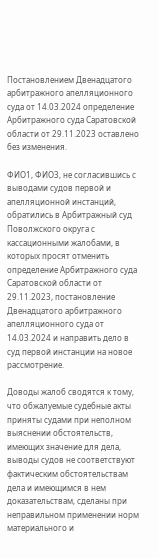Постановлением Двенадцатого арбитражного апелляционного суда от 14.03.2024 определение Арбитражного суда Саратовской области от 29.11.2023 оставлено без изменения.

ФИО1, ФИО3, не согласившись с выводами судов первой и апелляционной инстанций, обратились в Арбитражный суд Поволжского округа с кассационными жалобами, в которых просят отменить определение Арбитражного суда Саратовской области от 29.11.2023, постановление Двенадцатого арбитражного апелляционного суда от 14.03.2024 и направить дело в суд первой инстанции на новое рассмотрение.

Доводы жалоб сводятся к тому, что обжалуемые судебные акты приняты судами при неполном выяснении обстоятельств, имеющих значение для дела, выводы судов не соответствуют фактическим обстоятельствам дела и имеющимся в нем доказательствам, сделаны при неправильном применении норм материального и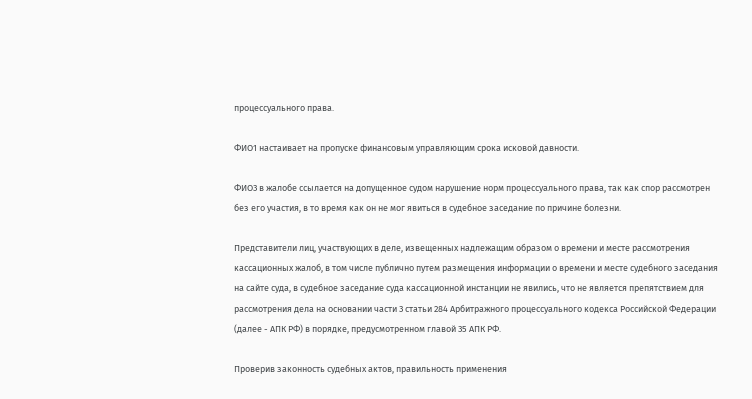процессуального права.

ФИО1 настаивает на пропуске финансовым управляющим срока исковой давности.

ФИО3 в жалобе ссылается на допущенное судом нарушение норм процессуального права, так как спор рассмотрен без его участия, в то время как он не мог явиться в судебное заседание по причине болезни.

Представители лиц, участвующих в деле, извещенных надлежащим образом о времени и месте рассмотрения кассационных жалоб, в том числе публично путем размещения информации о времени и месте судебного заседания на сайте суда, в судебное заседание суда кассационной инстанции не явились, что не является препятствием для рассмотрения дела на основании части 3 статьи 284 Арбитражного процессуального кодекса Российской Федерации (далее - АПК РФ) в порядке, предусмотренном главой 35 АПК РФ.

Проверив законность судебных актов, правильность применения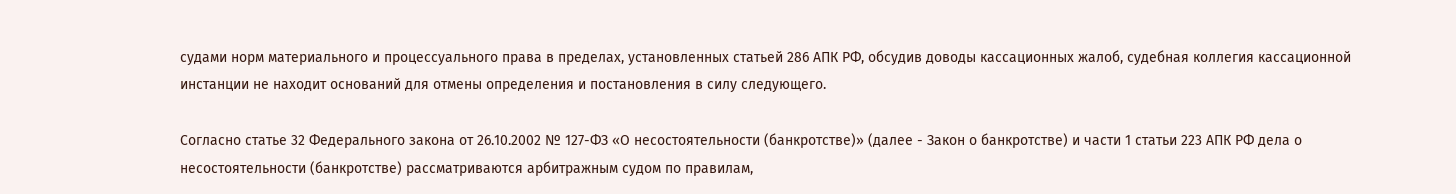судами норм материального и процессуального права в пределах, установленных статьей 286 АПК РФ, обсудив доводы кассационных жалоб, судебная коллегия кассационной инстанции не находит оснований для отмены определения и постановления в силу следующего.

Согласно статье 32 Федерального закона от 26.10.2002 № 127-ФЗ «О несостоятельности (банкротстве)» (далее - Закон о банкротстве) и части 1 статьи 223 АПК РФ дела о несостоятельности (банкротстве) рассматриваются арбитражным судом по правилам,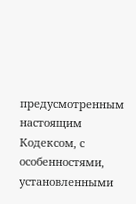предусмотренным настоящим Кодексом, с особенностями, установленными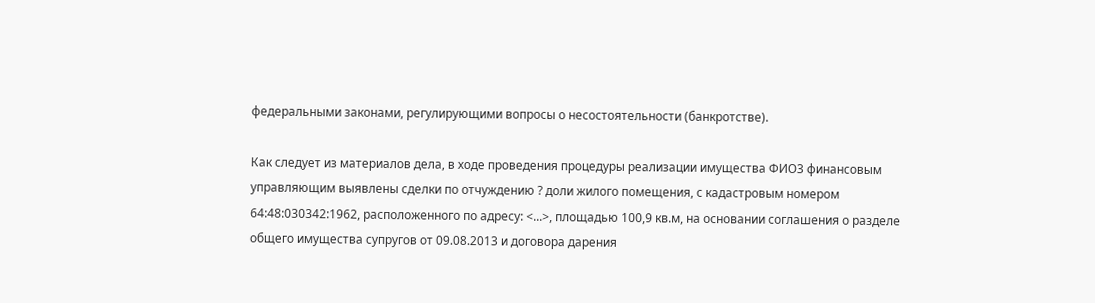федеральными законами, регулирующими вопросы о несостоятельности (банкротстве).

Как следует из материалов дела, в ходе проведения процедуры реализации имущества ФИО3 финансовым управляющим выявлены сделки по отчуждению ? доли жилого помещения, с кадастровым номером 64:48:030342:1962, расположенного по адресу: <...>, площадью 100,9 кв.м, на основании соглашения о разделе общего имущества супругов от 09.08.2013 и договора дарения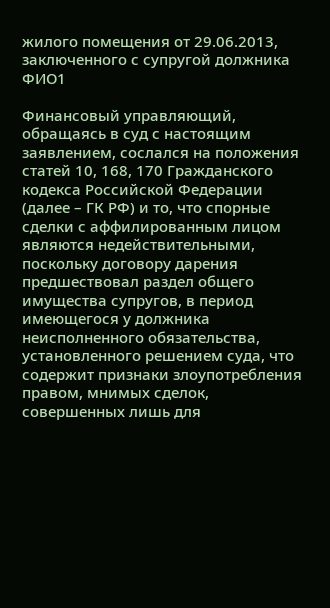жилого помещения от 29.06.2013, заключенного с супругой должника ФИО1

Финансовый управляющий, обращаясь в суд с настоящим заявлением, сослался на положения статей 10, 168, 170 Гражданского кодекса Российской Федерации (далее – ГК РФ) и то, что спорные сделки с аффилированным лицом являются недействительными, поскольку договору дарения предшествовал раздел общего имущества супругов, в период имеющегося у должника неисполненного обязательства, установленного решением суда, что содержит признаки злоупотребления правом, мнимых сделок, совершенных лишь для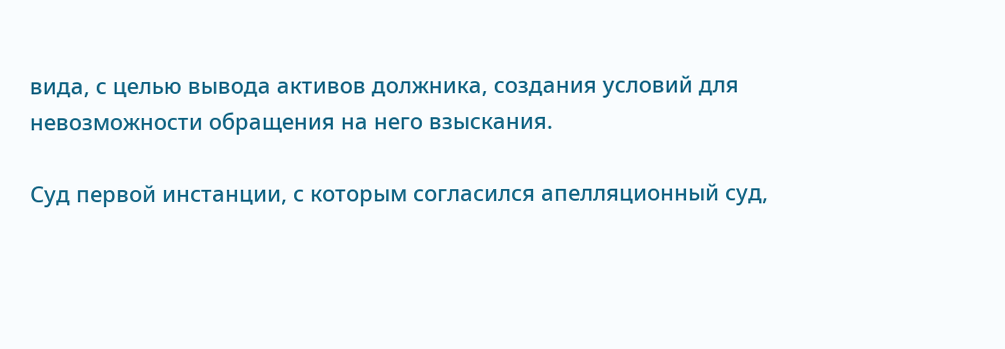вида, с целью вывода активов должника, создания условий для невозможности обращения на него взыскания.

Суд первой инстанции, с которым согласился апелляционный суд,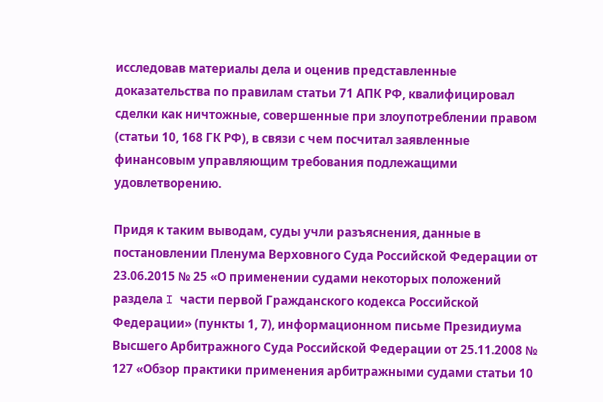исследовав материалы дела и оценив представленные доказательства по правилам статьи 71 АПК РФ, квалифицировал сделки как ничтожные, совершенные при злоупотреблении правом (статьи 10, 168 ГК РФ), в связи с чем посчитал заявленные финансовым управляющим требования подлежащими удовлетворению.

Придя к таким выводам, суды учли разъяснения, данные в постановлении Пленума Верховного Суда Российской Федерации от 23.06.2015 № 25 «О применении судами некоторых положений раздела I части первой Гражданского кодекса Российской Федерации» (пункты 1, 7), информационном письме Президиума Высшего Арбитражного Суда Российской Федерации от 25.11.2008 № 127 «Обзор практики применения арбитражными судами статьи 10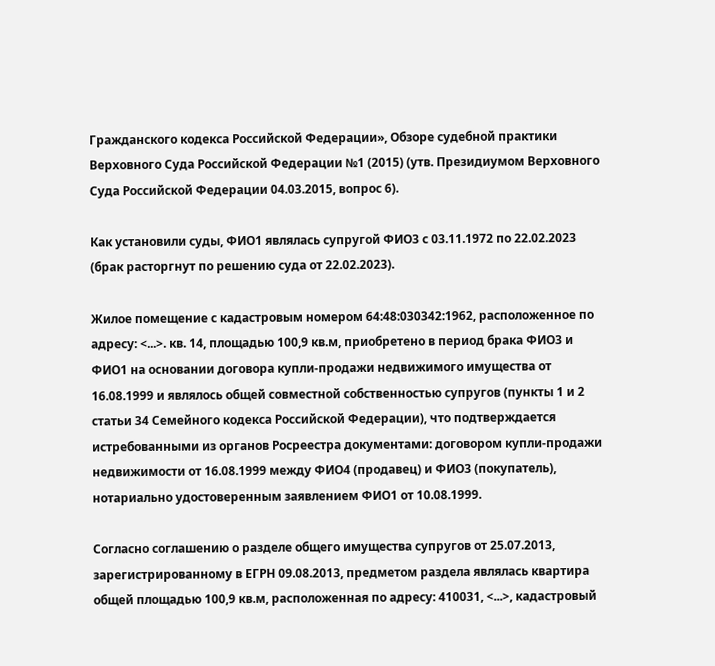Гражданского кодекса Российской Федерации», Обзоре судебной практики Верховного Суда Российской Федерации №1 (2015) (утв. Президиумом Верховного Суда Российской Федерации 04.03.2015, вопрос 6).

Как установили суды, ФИО1 являлась супругой ФИО3 с 03.11.1972 по 22.02.2023 (брак расторгнут по решению суда от 22.02.2023).

Жилое помещение с кадастровым номером 64:48:030342:1962, расположенное по адресу: <...>. кв. 14, площадью 100,9 кв.м, приобретено в период брака ФИО3 и ФИО1 на основании договора купли-продажи недвижимого имущества от 16.08.1999 и являлось общей совместной собственностью супругов (пункты 1 и 2 статьи 34 Семейного кодекса Российской Федерации), что подтверждается истребованными из органов Росреестра документами: договором купли-продажи недвижимости от 16.08.1999 между ФИО4 (продавец) и ФИО3 (покупатель), нотариально удостоверенным заявлением ФИО1 от 10.08.1999.

Согласно соглашению о разделе общего имущества супругов от 25.07.2013, зарегистрированному в ЕГРН 09.08.2013, предметом раздела являлась квартира общей площадью 100,9 кв.м, расположенная по адресу: 410031, <...>, кадастровый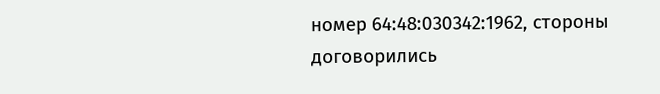номер 64:48:030342:1962, стороны договорились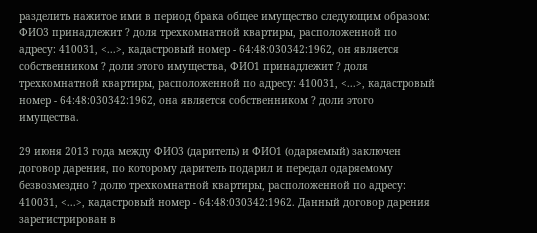разделить нажитое ими в период брака общее имущество следующим образом: ФИО3 принадлежит ? доля трехкомнатной квартиры, расположенной по адресу: 410031, <...>, кадастровый номер - 64:48:030342:1962, он является собственником ? доли этого имущества, ФИО1 принадлежит ? доля трехкомнатной квартиры, расположенной по адресу: 410031, <...>, кадастровый номер - 64:48:030342:1962, она является собственником ? доли этого имущества.

29 июня 2013 года между ФИО3 (даритель) и ФИО1 (одаряемый) заключен договор дарения, по которому даритель подарил и передал одаряемому безвозмездно ? долю трехкомнатной квартиры, расположенной по адресу: 410031, <...>, кадастровый номер - 64:48:030342:1962. Данный договор дарения зарегистрирован в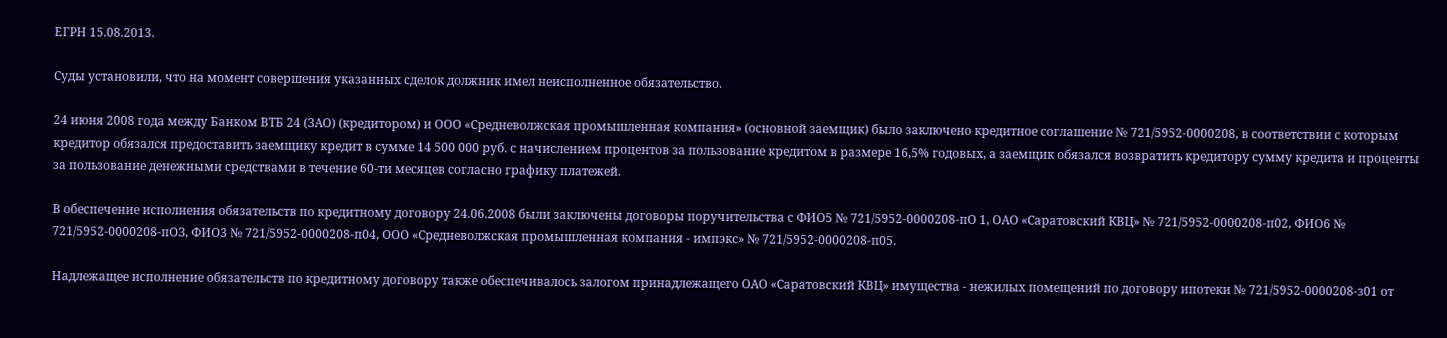ЕГРН 15.08.2013.

Суды установили, что на момент совершения указанных сделок должник имел неисполненное обязательство.

24 июня 2008 года между Банком ВТБ 24 (ЗАО) (кредитором) и ООО «Средневолжская промышленная компания» (основной заемщик) было заключено кредитное соглашение № 721/5952-0000208, в соответствии с которым кредитор обязался предоставить заемщику кредит в сумме 14 500 000 руб. с начислением процентов за пользование кредитом в размере 16,5% годовых, а заемщик обязался возвратить кредитору сумму кредита и проценты за пользование денежными средствами в течение 60-ти месяцев согласно графику платежей.

В обеспечение исполнения обязательств по кредитному договору 24.06.2008 были заключены договоры поручительства с ФИО5 № 721/5952-0000208-пО 1, ОАО «Саратовский КВЦ» № 721/5952-0000208-п02, ФИО6 № 721/5952-0000208-пОЗ, ФИО3 № 721/5952-0000208-п04, ООО «Средневолжская промышленная компания - импэкс» № 721/5952-0000208-п05.

Надлежащее исполнение обязательств по кредитному договору также обеспечивалось залогом принадлежащего ОАО «Саратовский КВЦ» имущества - нежилых помещений по договору ипотеки № 721/5952-0000208-з01 от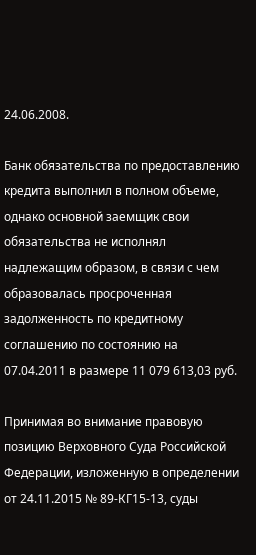24.06.2008.

Банк обязательства по предоставлению кредита выполнил в полном объеме, однако основной заемщик свои обязательства не исполнял надлежащим образом, в связи с чем образовалась просроченная задолженность по кредитному соглашению по состоянию на 07.04.2011 в размере 11 079 613,03 руб.

Принимая во внимание правовую позицию Верховного Суда Российской Федерации, изложенную в определении от 24.11.2015 № 89-КГ15-13, суды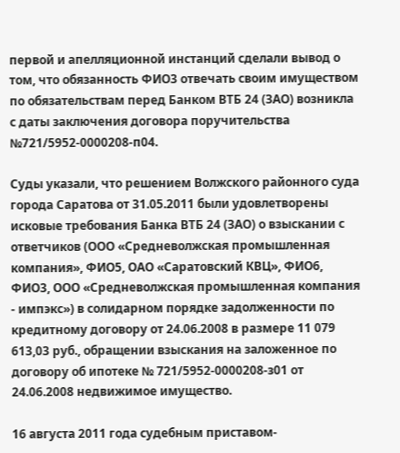первой и апелляционной инстанций сделали вывод о том, что обязанность ФИО3 отвечать своим имуществом по обязательствам перед Банком ВТБ 24 (ЗАО) возникла с даты заключения договора поручительства №721/5952-0000208-п04.

Суды указали, что решением Волжского районного суда города Саратова от 31.05.2011 были удовлетворены исковые требования Банка ВТБ 24 (ЗАО) о взыскании с ответчиков (ООО «Средневолжская промышленная компания», ФИО5, ОАО «Саратовский КВЦ», ФИО6, ФИО3, ООО «Средневолжская промышленная компания - импэкс») в солидарном порядке задолженности по кредитному договору от 24.06.2008 в размере 11 079 613,03 руб., обращении взыскания на заложенное по договору об ипотеке № 721/5952-0000208-з01 от 24.06.2008 недвижимое имущество.

16 августа 2011 года судебным приставом-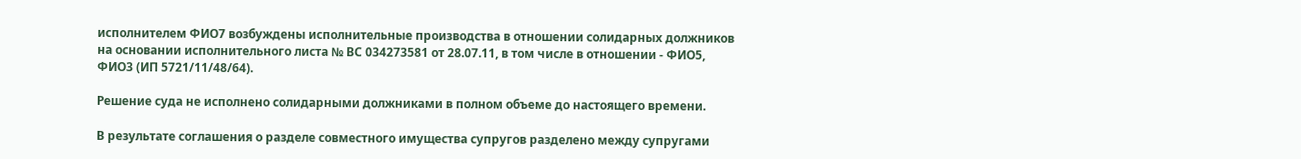исполнителем ФИО7 возбуждены исполнительные производства в отношении солидарных должников на основании исполнительного листа № ВС 034273581 от 28.07.11, в том числе в отношении - ФИО5, ФИО3 (ИП 5721/11/48/64).

Решение суда не исполнено солидарными должниками в полном объеме до настоящего времени.

В результате соглашения о разделе совместного имущества супругов разделено между супругами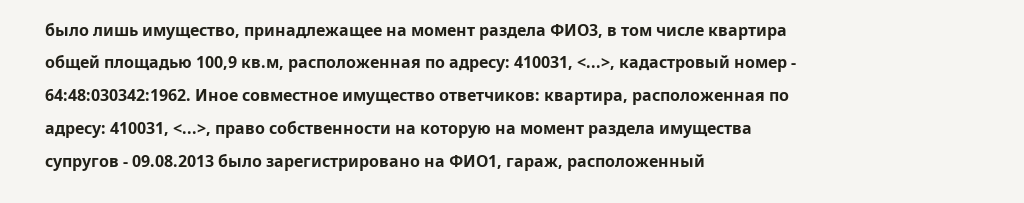было лишь имущество, принадлежащее на момент раздела ФИО3, в том числе квартира общей площадью 100,9 кв.м, расположенная по адресу: 410031, <...>, кадастровый номер - 64:48:030342:1962. Иное совместное имущество ответчиков: квартира, расположенная по адресу: 410031, <...>, право собственности на которую на момент раздела имущества супругов - 09.08.2013 было зарегистрировано на ФИО1, гараж, расположенный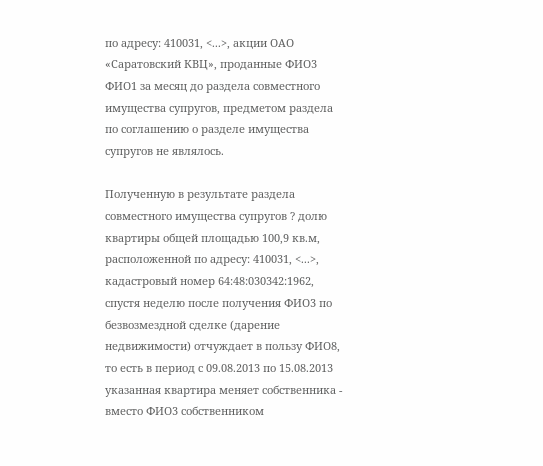по адресу: 410031, <...>, акции ОАО «Саратовский КВЦ», проданные ФИО3 ФИО1 за месяц до раздела совместного имущества супругов, предметом раздела по соглашению о разделе имущества супругов не являлось.

Полученную в результате раздела совместного имущества супругов ? долю квартиры общей площадью 100,9 кв.м, расположенной по адресу: 410031, <...>, кадастровый номер 64:48:030342:1962, спустя неделю после получения ФИО3 по безвозмездной сделке (дарение недвижимости) отчуждает в пользу ФИО8, то есть в период с 09.08.2013 по 15.08.2013 указанная квартира меняет собственника - вместо ФИО3 собственником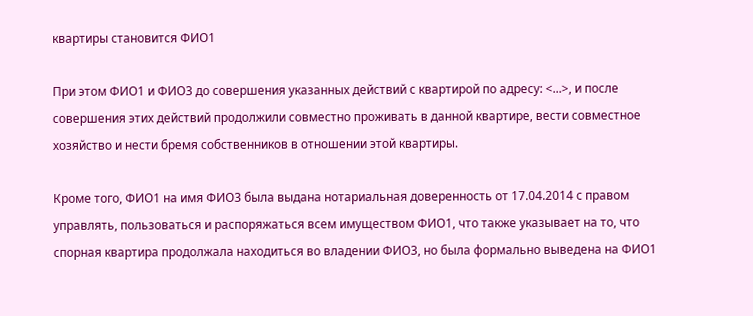квартиры становится ФИО1

При этом ФИО1 и ФИО3 до совершения указанных действий с квартирой по адресу: <...>, и после совершения этих действий продолжили совместно проживать в данной квартире, вести совместное хозяйство и нести бремя собственников в отношении этой квартиры.

Кроме того, ФИО1 на имя ФИО3 была выдана нотариальная доверенность от 17.04.2014 с правом управлять, пользоваться и распоряжаться всем имуществом ФИО1, что также указывает на то, что спорная квартира продолжала находиться во владении ФИО3, но была формально выведена на ФИО1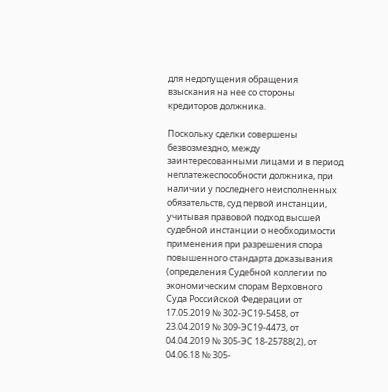для недопущения обращения взыскания на нее со стороны кредиторов должника.

Поскольку сделки совершены безвозмездно, между заинтересованными лицами и в период неплатежеспособности должника, при наличии у последнего неисполненных обязательств, суд первой инстанции, учитывая правовой подход высшей судебной инстанции о необходимости применения при разрешения спора повышенного стандарта доказывания (определения Судебной коллегии по экономическим спорам Верховного Суда Российской Федерации от 17.05.2019 № 302-ЭС19-5458, от 23.04.2019 № 309-ЭС19-4473, от 04.04.2019 № 305-ЭС 18-25788(2), от 04.06.18 № 305-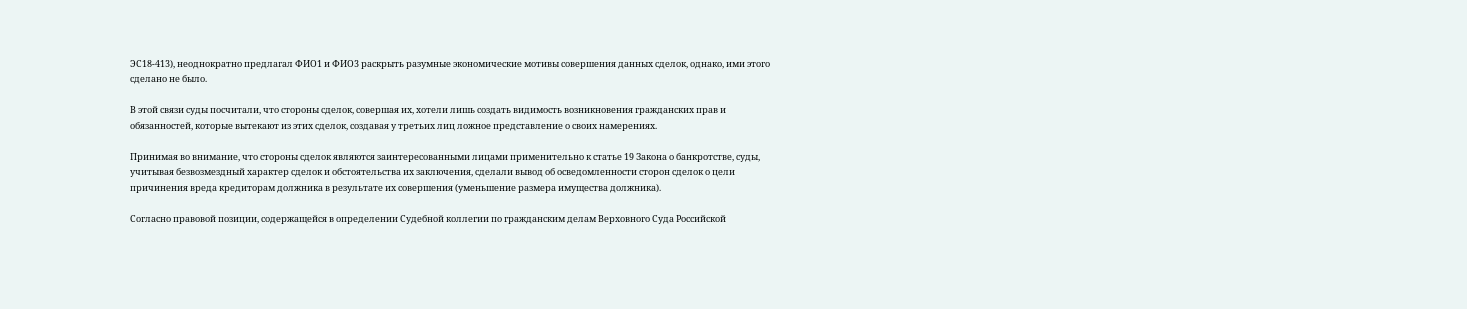ЭС18-413), неоднократно предлагал ФИО1 и ФИО3 раскрыть разумные экономические мотивы совершения данных сделок, однако, ими этого сделано не было.

В этой связи суды посчитали, что стороны сделок, совершая их, хотели лишь создать видимость возникновения гражданских прав и обязанностей, которые вытекают из этих сделок, создавая у третьих лиц ложное представление о своих намерениях.

Принимая во внимание, что стороны сделок являются заинтересованными лицами применительно к статье 19 Закона о банкротстве, суды, учитывая безвозмездный характер сделок и обстоятельства их заключения, сделали вывод об осведомленности сторон сделок о цели причинения вреда кредиторам должника в результате их совершения (уменьшение размера имущества должника).

Согласно правовой позиции, содержащейся в определении Судебной коллегии по гражданским делам Верховного Суда Российской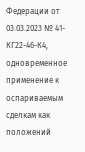Федерации от 03.03.2023 № 41-КГ22-46-К4, одновременное применение к оспариваемым сделкам как положений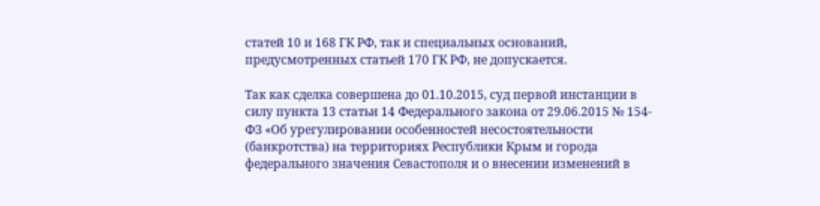статей 10 и 168 ГК РФ, так и специальных оснований, предусмотренных статьей 170 ГК РФ, не допускается.

Так как сделка совершена до 01.10.2015, суд первой инстанции в силу пункта 13 статьи 14 Федерального закона от 29.06.2015 № 154-ФЗ «Об урегулировании особенностей несостоятельности (банкротства) на территориях Республики Крым и города федерального значения Севастополя и о внесении изменений в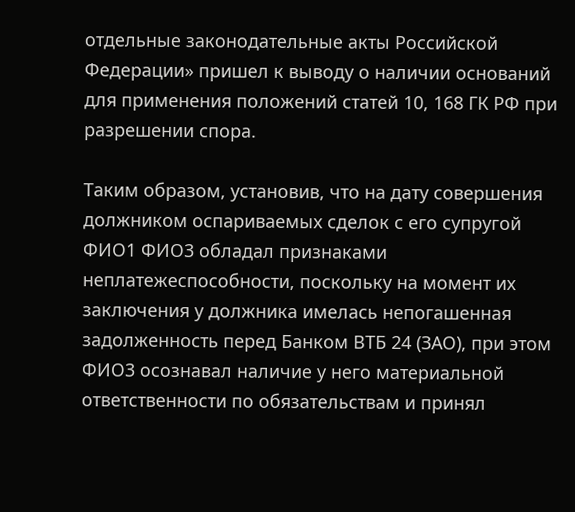отдельные законодательные акты Российской Федерации» пришел к выводу о наличии оснований для применения положений статей 10, 168 ГК РФ при разрешении спора.

Таким образом, установив, что на дату совершения должником оспариваемых сделок с его супругой ФИО1 ФИО3 обладал признаками неплатежеспособности, поскольку на момент их заключения у должника имелась непогашенная задолженность перед Банком ВТБ 24 (ЗАО), при этом ФИО3 осознавал наличие у него материальной ответственности по обязательствам и принял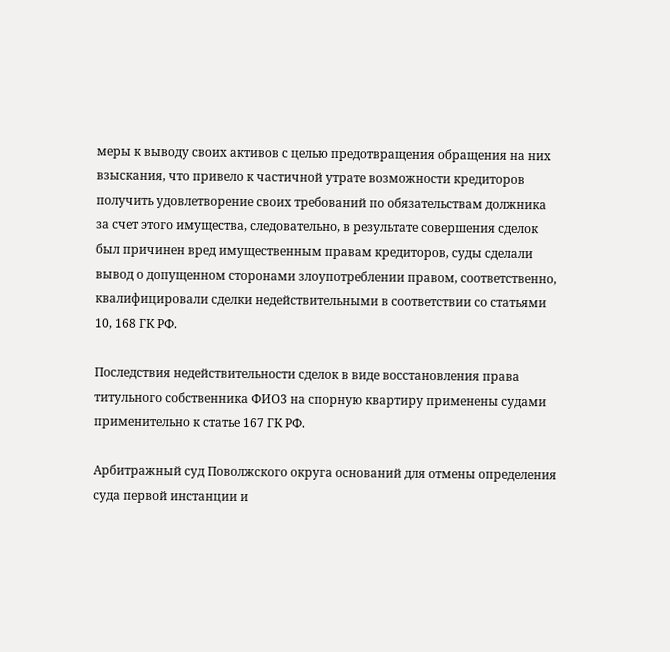меры к выводу своих активов с целью предотвращения обращения на них взыскания, что привело к частичной утрате возможности кредиторов получить удовлетворение своих требований по обязательствам должника за счет этого имущества, следовательно, в результате совершения сделок был причинен вред имущественным правам кредиторов, суды сделали вывод о допущенном сторонами злоупотреблении правом, соответственно, квалифицировали сделки недействительными в соответствии со статьями 10, 168 ГК РФ.

Последствия недействительности сделок в виде восстановления права титульного собственника ФИО3 на спорную квартиру применены судами применительно к статье 167 ГК РФ.

Арбитражный суд Поволжского округа оснований для отмены определения суда первой инстанции и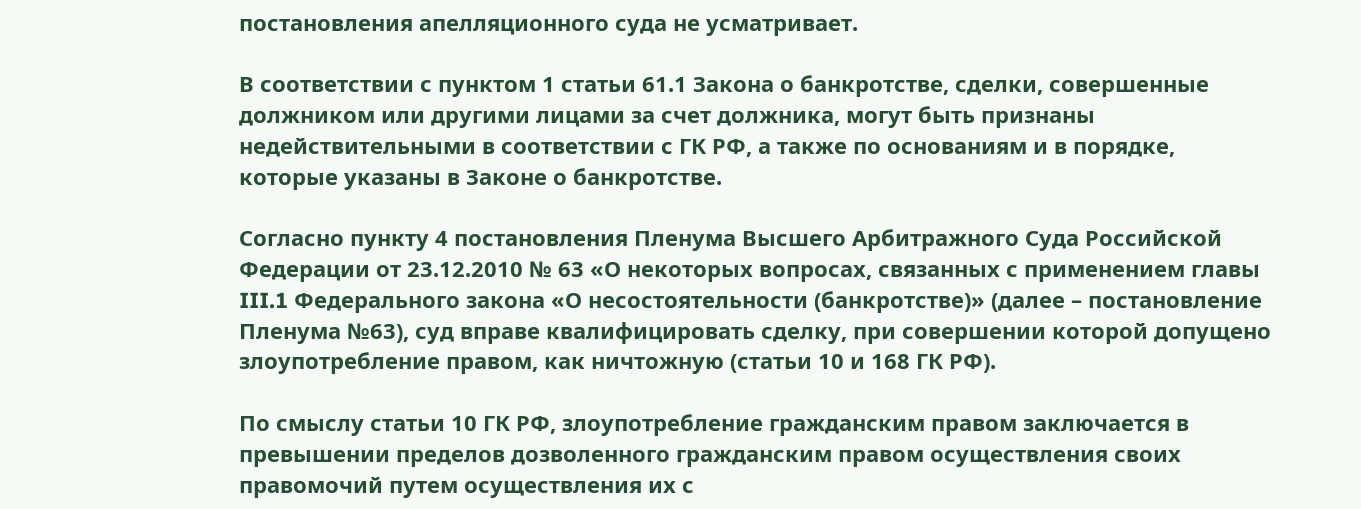постановления апелляционного суда не усматривает.

В соответствии с пунктом 1 статьи 61.1 Закона о банкротстве, сделки, совершенные должником или другими лицами за счет должника, могут быть признаны недействительными в соответствии с ГК РФ, а также по основаниям и в порядке, которые указаны в Законе о банкротстве.

Согласно пункту 4 постановления Пленума Высшего Арбитражного Суда Российской Федерации от 23.12.2010 № 63 «О некоторых вопросах, связанных с применением главы III.1 Федерального закона «О несостоятельности (банкротстве)» (далее – постановление Пленума №63), суд вправе квалифицировать сделку, при совершении которой допущено злоупотребление правом, как ничтожную (статьи 10 и 168 ГК РФ).

По смыслу статьи 10 ГК РФ, злоупотребление гражданским правом заключается в превышении пределов дозволенного гражданским правом осуществления своих правомочий путем осуществления их с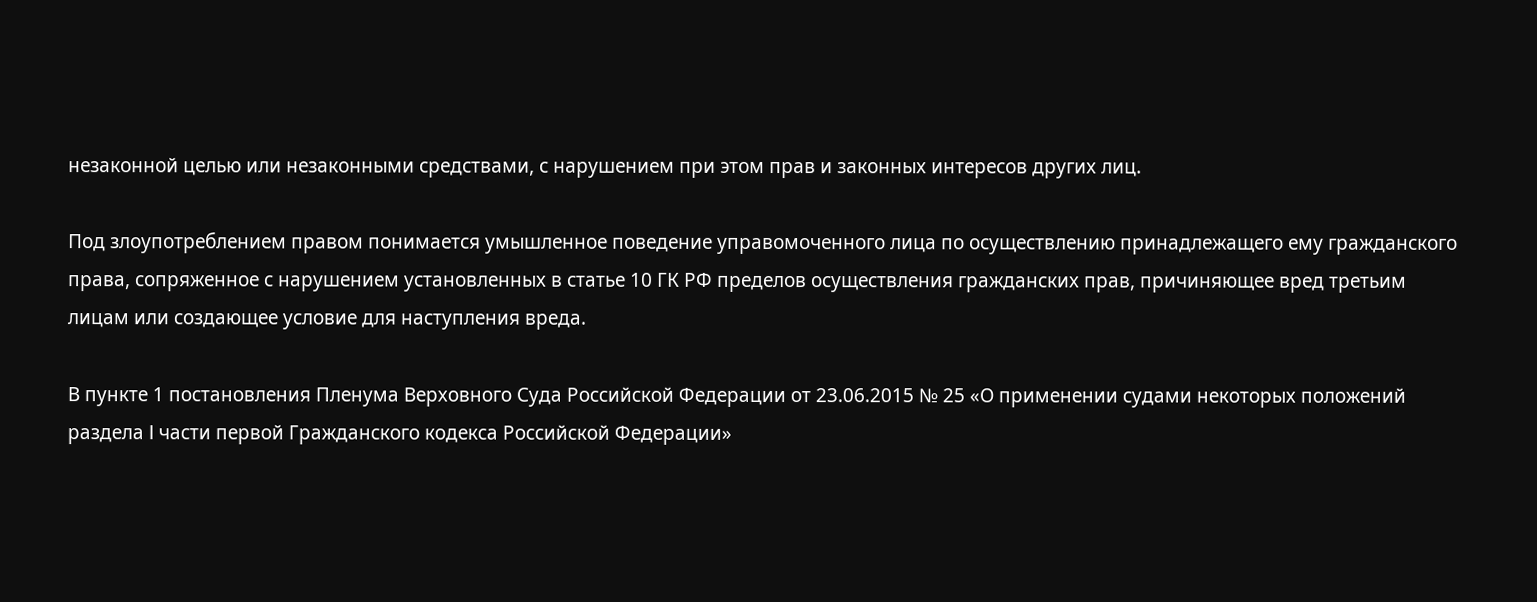незаконной целью или незаконными средствами, с нарушением при этом прав и законных интересов других лиц.

Под злоупотреблением правом понимается умышленное поведение управомоченного лица по осуществлению принадлежащего ему гражданского права, сопряженное с нарушением установленных в статье 10 ГК РФ пределов осуществления гражданских прав, причиняющее вред третьим лицам или создающее условие для наступления вреда.

В пункте 1 постановления Пленума Верховного Суда Российской Федерации от 23.06.2015 № 25 «О применении судами некоторых положений раздела I части первой Гражданского кодекса Российской Федерации»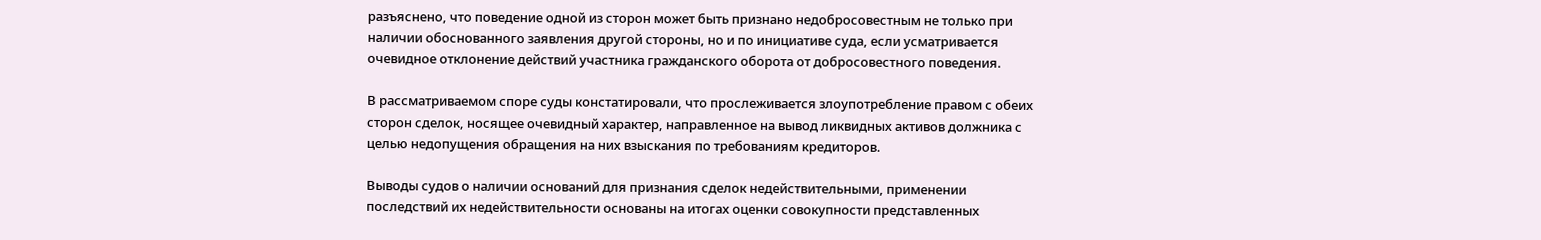разъяснено, что поведение одной из сторон может быть признано недобросовестным не только при наличии обоснованного заявления другой стороны, но и по инициативе суда, если усматривается очевидное отклонение действий участника гражданского оборота от добросовестного поведения.

В рассматриваемом споре суды констатировали, что прослеживается злоупотребление правом с обеих сторон сделок, носящее очевидный характер, направленное на вывод ликвидных активов должника с целью недопущения обращения на них взыскания по требованиям кредиторов.

Выводы судов о наличии оснований для признания сделок недействительными, применении последствий их недействительности основаны на итогах оценки совокупности представленных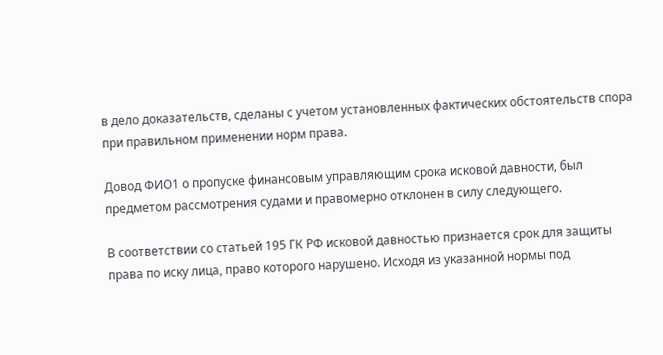в дело доказательств, сделаны с учетом установленных фактических обстоятельств спора при правильном применении норм права.

Довод ФИО1 о пропуске финансовым управляющим срока исковой давности, был предметом рассмотрения судами и правомерно отклонен в силу следующего.

В соответствии со статьей 195 ГК РФ исковой давностью признается срок для защиты права по иску лица, право которого нарушено. Исходя из указанной нормы под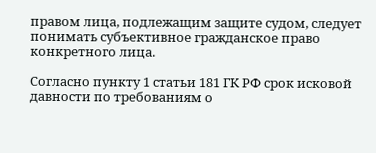правом лица, подлежащим защите судом, следует понимать субъективное гражданское право конкретного лица.

Согласно пункту 1 статьи 181 ГК РФ срок исковой давности по требованиям о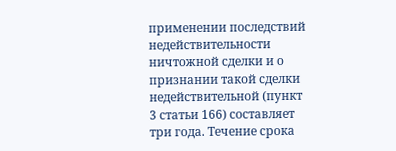применении последствий недействительности ничтожной сделки и о признании такой сделки недействительной (пункт 3 статьи 166) составляет три года. Течение срока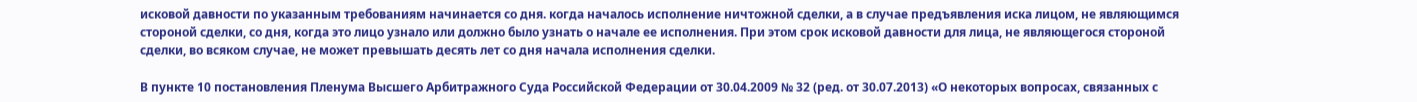исковой давности по указанным требованиям начинается со дня. когда началось исполнение ничтожной сделки, а в случае предъявления иска лицом, не являющимся стороной сделки, со дня, когда это лицо узнало или должно было узнать о начале ее исполнения. При этом срок исковой давности для лица, не являющегося стороной сделки, во всяком случае, не может превышать десять лет со дня начала исполнения сделки.

В пункте 10 постановления Пленума Высшего Арбитражного Суда Российской Федерации от 30.04.2009 № 32 (ред. от 30.07.2013) «О некоторых вопросах, связанных с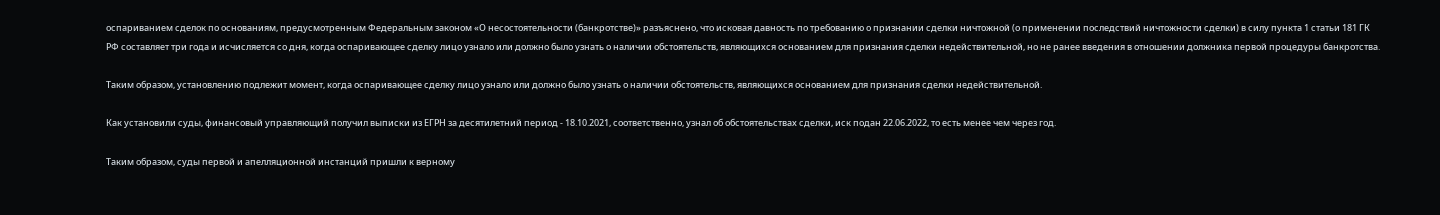оспариванием сделок по основаниям, предусмотренным Федеральным законом «О несостоятельности (банкротстве)» разъяснено, что исковая давность по требованию о признании сделки ничтожной (о применении последствий ничтожности сделки) в силу пункта 1 статьи 181 ГК РФ составляет три года и исчисляется со дня, когда оспаривающее сделку лицо узнало или должно было узнать о наличии обстоятельств, являющихся основанием для признания сделки недействительной, но не ранее введения в отношении должника первой процедуры банкротства.

Таким образом, установлению подлежит момент, когда оспаривающее сделку лицо узнало или должно было узнать о наличии обстоятельств, являющихся основанием для признания сделки недействительной.

Как установили суды, финансовый управляющий получил выписки из ЕГРН за десятилетний период - 18.10.2021, соответственно, узнал об обстоятельствах сделки, иск подан 22.06.2022, то есть менее чем через год.

Таким образом, суды первой и апелляционной инстанций пришли к верному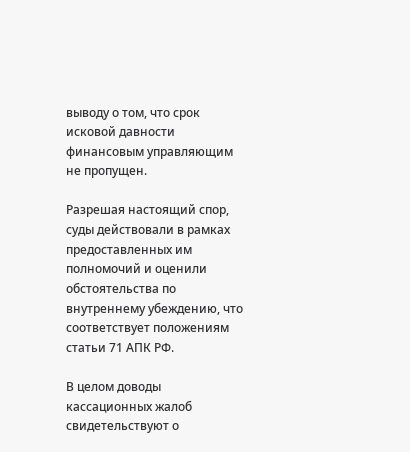выводу о том, что срок исковой давности финансовым управляющим не пропущен.

Разрешая настоящий спор, суды действовали в рамках предоставленных им полномочий и оценили обстоятельства по внутреннему убеждению, что соответствует положениям статьи 71 АПК РФ.

В целом доводы кассационных жалоб свидетельствуют о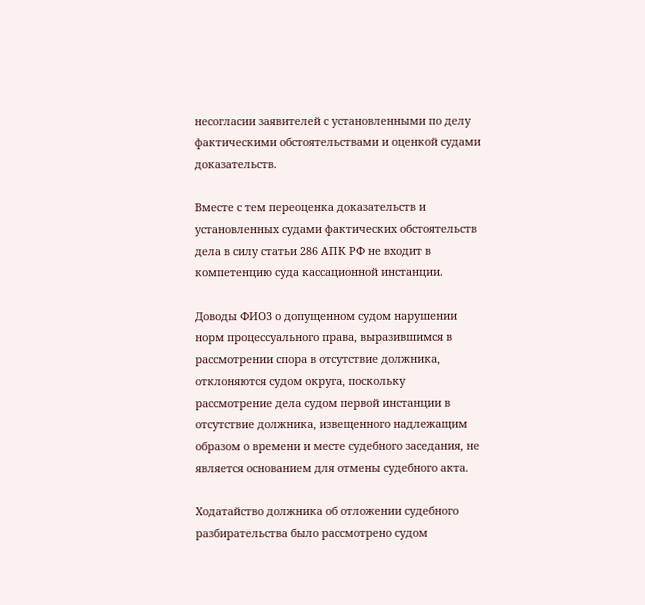несогласии заявителей с установленными по делу фактическими обстоятельствами и оценкой судами доказательств.

Вместе с тем переоценка доказательств и установленных судами фактических обстоятельств дела в силу статьи 286 АПК РФ не входит в компетенцию суда кассационной инстанции.

Доводы ФИО3 о допущенном судом нарушении норм процессуального права, выразившимся в рассмотрении спора в отсутствие должника, отклоняются судом округа, поскольку рассмотрение дела судом первой инстанции в отсутствие должника, извещенного надлежащим образом о времени и месте судебного заседания, не является основанием для отмены судебного акта.

Ходатайство должника об отложении судебного разбирательства было рассмотрено судом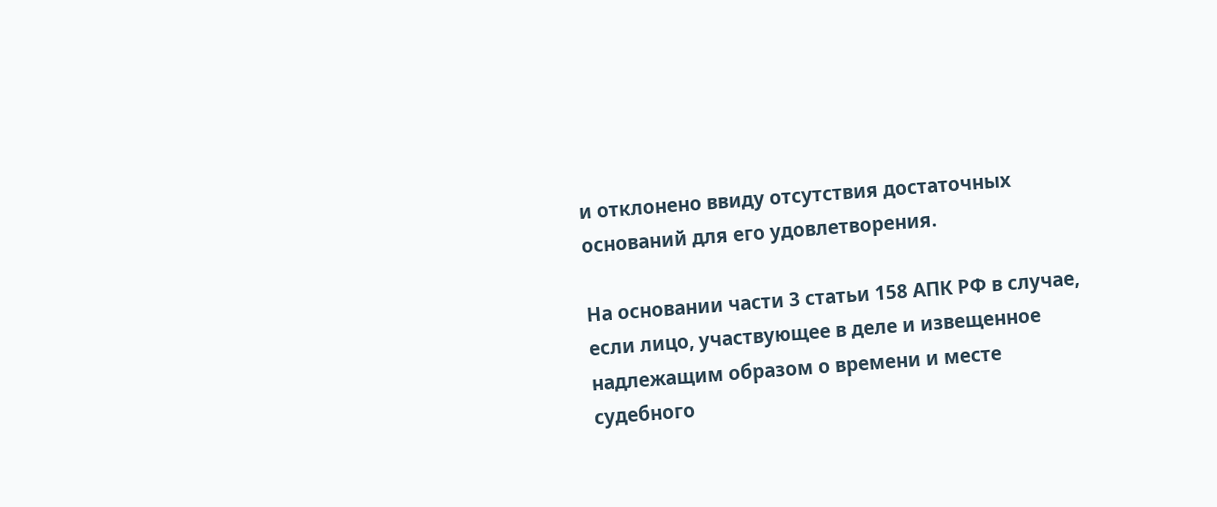и отклонено ввиду отсутствия достаточных оснований для его удовлетворения.

На основании части 3 статьи 158 АПК РФ в случае, если лицо, участвующее в деле и извещенное надлежащим образом о времени и месте судебного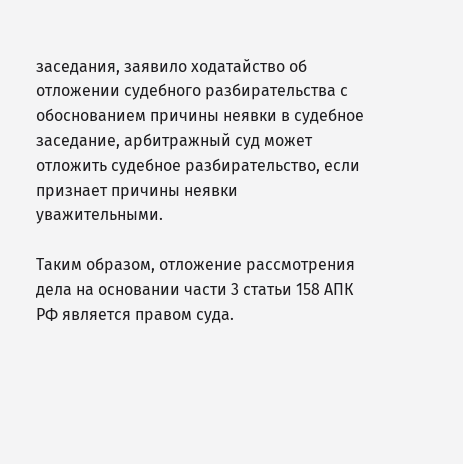заседания, заявило ходатайство об отложении судебного разбирательства с обоснованием причины неявки в судебное заседание, арбитражный суд может отложить судебное разбирательство, если признает причины неявки уважительными.

Таким образом, отложение рассмотрения дела на основании части 3 статьи 158 АПК РФ является правом суда.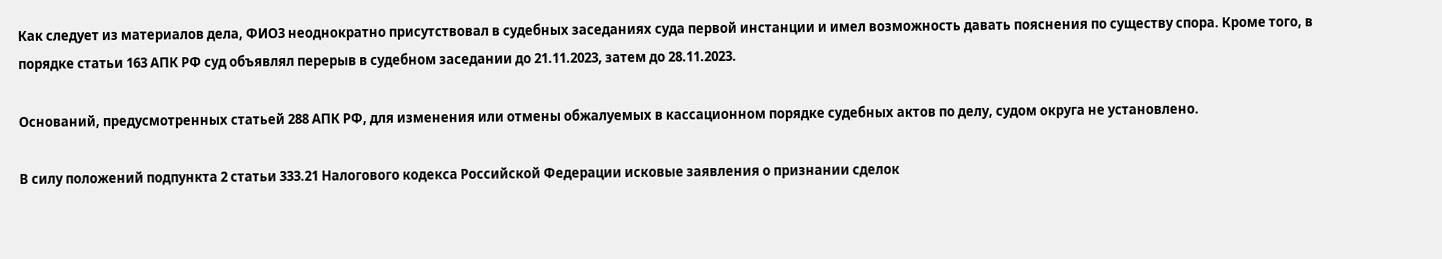Как следует из материалов дела, ФИО3 неоднократно присутствовал в судебных заседаниях суда первой инстанции и имел возможность давать пояснения по существу спора. Кроме того, в порядке статьи 163 АПК РФ суд объявлял перерыв в судебном заседании до 21.11.2023, затем до 28.11.2023.

Оснований, предусмотренных статьей 288 АПК РФ, для изменения или отмены обжалуемых в кассационном порядке судебных актов по делу, судом округа не установлено.

В силу положений подпункта 2 статьи 333.21 Налогового кодекса Российской Федерации исковые заявления о признании сделок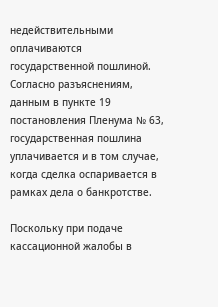недействительными оплачиваются государственной пошлиной. Согласно разъяснениям, данным в пункте 19 постановления Пленума № 63, государственная пошлина уплачивается и в том случае, когда сделка оспаривается в рамках дела о банкротстве.

Поскольку при подаче кассационной жалобы в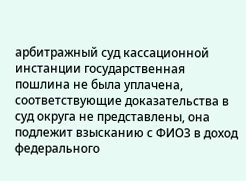арбитражный суд кассационной инстанции государственная пошлина не была уплачена, соответствующие доказательства в суд округа не представлены, она подлежит взысканию с ФИО3 в доход федерального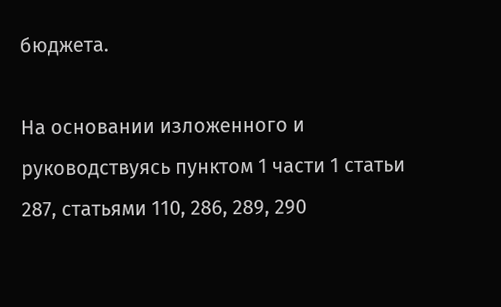бюджета.

На основании изложенного и руководствуясь пунктом 1 части 1 статьи 287, статьями 110, 286, 289, 290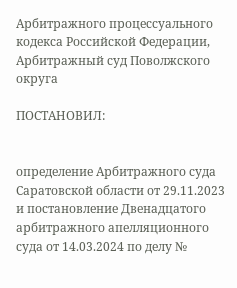Арбитражного процессуального кодекса Российской Федерации, Арбитражный суд Поволжского округа

ПОСТАНОВИЛ:


определение Арбитражного суда Саратовской области от 29.11.2023 и постановление Двенадцатого арбитражного апелляционного суда от 14.03.2024 по делу №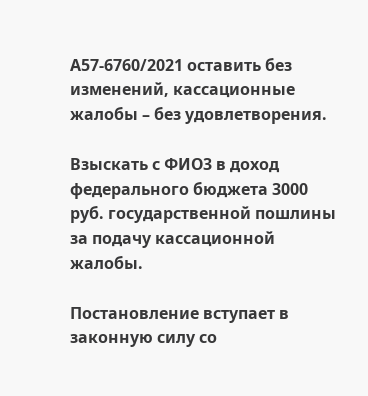А57-6760/2021 оставить без изменений, кассационные жалобы – без удовлетворения.

Взыскать с ФИО3 в доход федерального бюджета 3000 руб. государственной пошлины за подачу кассационной жалобы.

Постановление вступает в законную силу со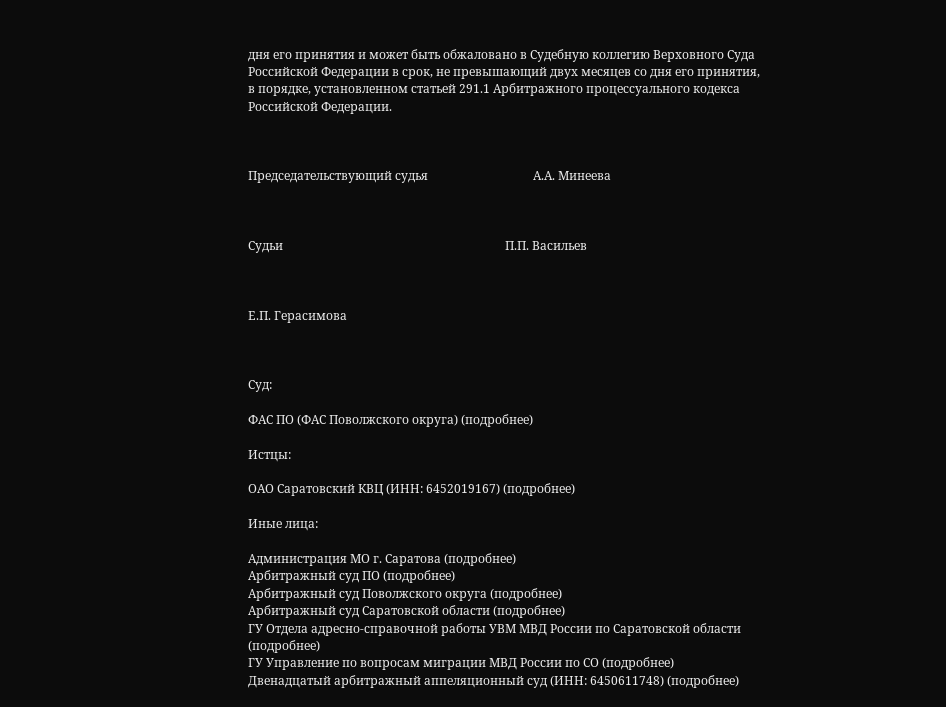дня его принятия и может быть обжаловано в Судебную коллегию Верховного Суда Российской Федерации в срок, не превышающий двух месяцев со дня его принятия, в порядке, установленном статьей 291.1 Арбитражного процессуального кодекса Российской Федерации.



Председательствующий судья                                   А.А. Минеева



Судьи                                                                          П.П. Васильев



Е.П. Герасимова



Суд:

ФАС ПО (ФАС Поволжского округа) (подробнее)

Истцы:

ОАО Саратовский КВЦ (ИНН: 6452019167) (подробнее)

Иные лица:

Администрация МО г. Саратова (подробнее)
Арбитражный суд ПО (подробнее)
Арбитражный суд Поволжского округа (подробнее)
Арбитражный суд Саратовской области (подробнее)
ГУ Отдела адресно-справочной работы УВМ МВД России по Саратовской области (подробнее)
ГУ Управление по вопросам миграции МВД России по СО (подробнее)
Двенадцатый арбитражный аппеляционный суд (ИНН: 6450611748) (подробнее)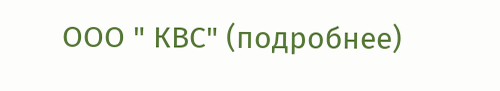ООО " КВС" (подробнее)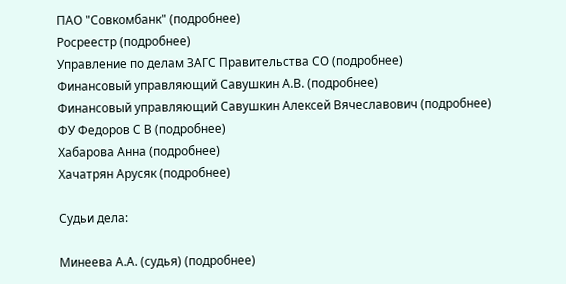ПАО "Совкомбанк" (подробнее)
Росреестр (подробнее)
Управление по делам ЗАГС Правительства СО (подробнее)
Финансовый управляющий Савушкин А.В. (подробнее)
Финансовый управляющий Савушкин Алексей Вячеславович (подробнее)
ФУ Федоров С В (подробнее)
Хабарова Анна (подробнее)
Хачатрян Арусяк (подробнее)

Судьи дела:

Минеева А.А. (судья) (подробнее)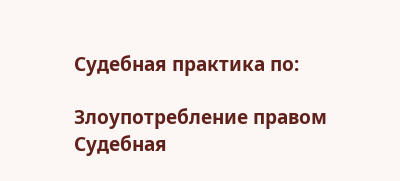Судебная практика по:

Злоупотребление правом
Судебная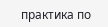практика по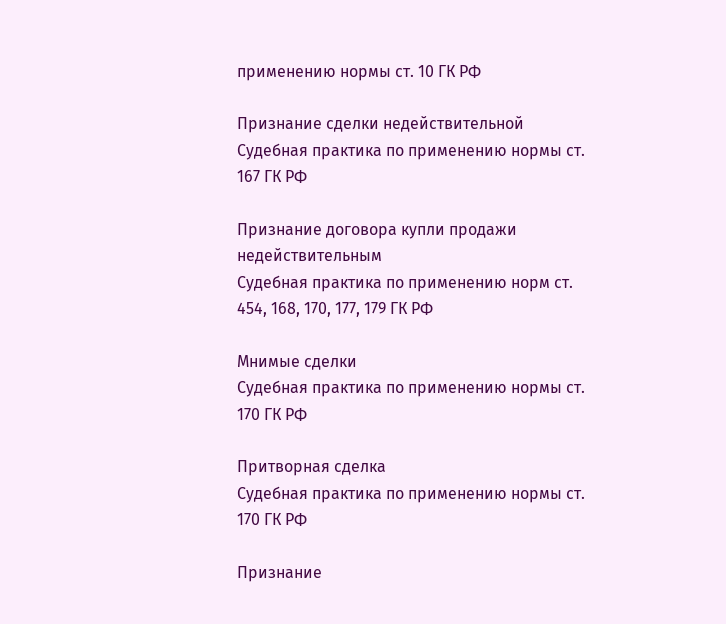применению нормы ст. 10 ГК РФ

Признание сделки недействительной
Судебная практика по применению нормы ст. 167 ГК РФ

Признание договора купли продажи недействительным
Судебная практика по применению норм ст. 454, 168, 170, 177, 179 ГК РФ

Мнимые сделки
Судебная практика по применению нормы ст. 170 ГК РФ

Притворная сделка
Судебная практика по применению нормы ст. 170 ГК РФ

Признание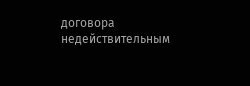договора недействительным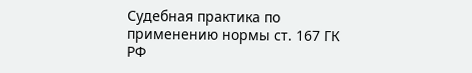Судебная практика по применению нормы ст. 167 ГК РФ